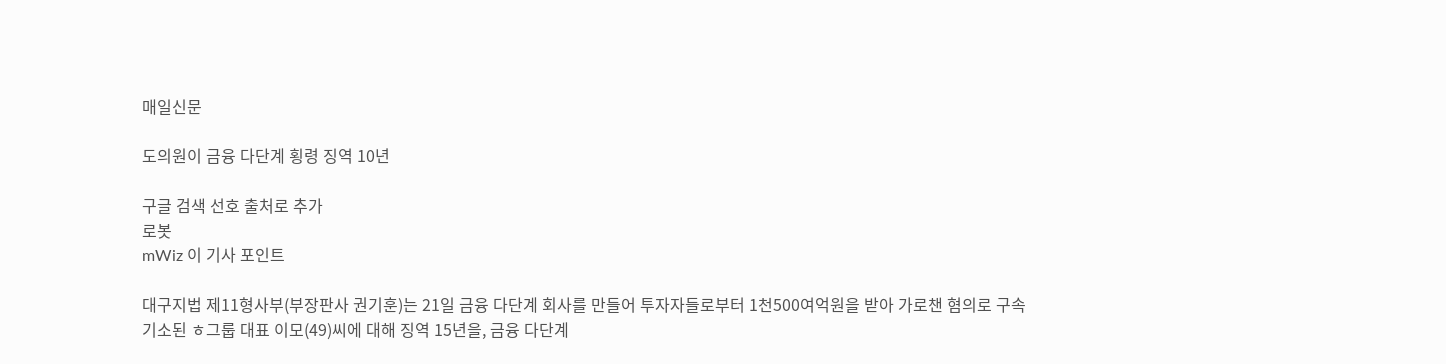매일신문

도의원이 금융 다단계 횡령 징역 10년

구글 검색 선호 출처로 추가
로봇
mWiz 이 기사 포인트

대구지법 제11형사부(부장판사 권기훈)는 21일 금융 다단계 회사를 만들어 투자자들로부터 1천500여억원을 받아 가로챈 혐의로 구속 기소된 ㅎ그룹 대표 이모(49)씨에 대해 징역 15년을, 금융 다단계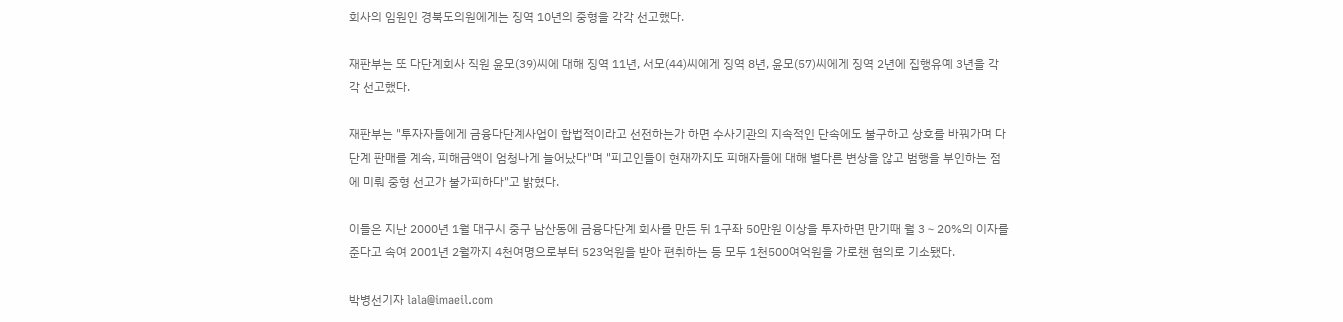회사의 임원인 경북도의원에게는 징역 10년의 중형을 각각 선고했다.

재판부는 또 다단계회사 직원 윤모(39)씨에 대해 징역 11년, 서모(44)씨에게 징역 8년, 윤모(57)씨에게 징역 2년에 집행유예 3년을 각각 선고했다.

재판부는 "투자자들에게 금융다단계사업이 합법적이라고 선전하는가 하면 수사기관의 지속적인 단속에도 불구하고 상호를 바꿔가며 다단계 판매를 계속, 피해금액이 엄청나게 늘어났다"며 "피고인들이 현재까지도 피해자들에 대해 별다른 변상을 않고 범행을 부인하는 점에 미뤄 중형 선고가 불가피하다"고 밝혔다.

이들은 지난 2000년 1월 대구시 중구 남산동에 금융다단계 회사를 만든 뒤 1구좌 50만원 이상을 투자하면 만기때 월 3∼20%의 이자를 준다고 속여 2001년 2월까지 4천여명으로부터 523억원을 받아 편취하는 등 모두 1천500여억원을 가로챈 혐의로 기소됐다.

박병선기자 lala@imaeil.com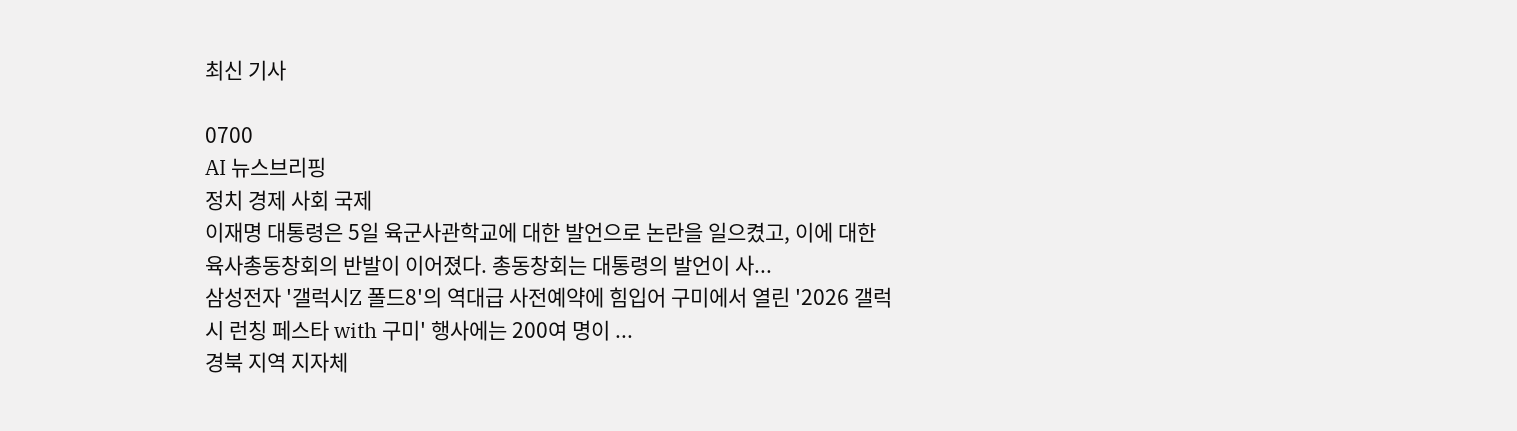최신 기사

0700
AI 뉴스브리핑
정치 경제 사회 국제
이재명 대통령은 5일 육군사관학교에 대한 발언으로 논란을 일으켰고, 이에 대한 육사총동창회의 반발이 이어졌다. 총동창회는 대통령의 발언이 사...
삼성전자 '갤럭시Z 폴드8'의 역대급 사전예약에 힘입어 구미에서 열린 '2026 갤럭시 런칭 페스타 with 구미' 행사에는 200여 명이 ...
경북 지역 지자체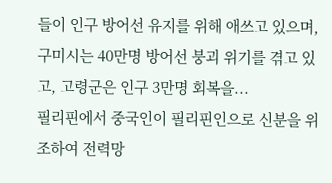들이 인구 방어선 유지를 위해 애쓰고 있으며, 구미시는 40만명 방어선 붕괴 위기를 겪고 있고, 고령군은 인구 3만명 회복을...
필리핀에서 중국인이 필리핀인으로 신분을 위조하여 전력망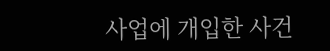사업에 개입한 사건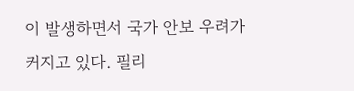이 발생하면서 국가 안보 우려가 커지고 있다. 필리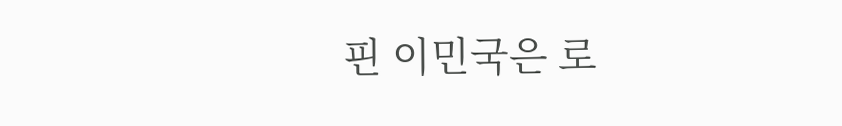핀 이민국은 로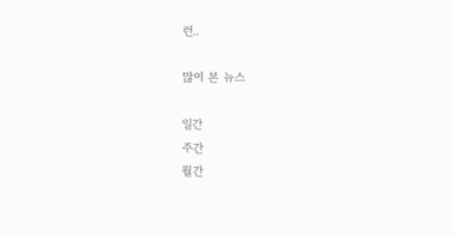런..

많이 본 뉴스

일간
주간
월간